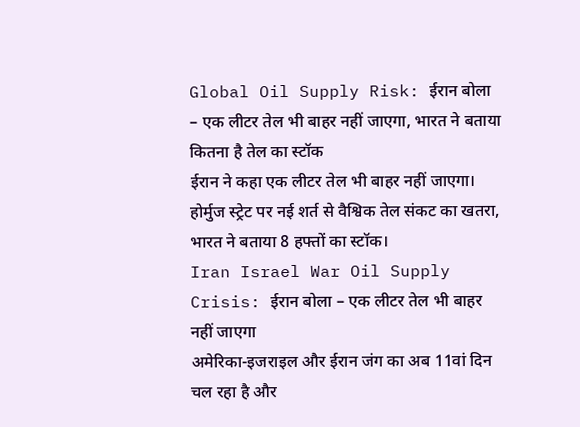Global Oil Supply Risk: ईरान बोला – एक लीटर तेल भी बाहर नहीं जाएगा, भारत ने बताया कितना है तेल का स्टॉक
ईरान ने कहा एक लीटर तेल भी बाहर नहीं जाएगा। होर्मुज स्ट्रेट पर नई शर्त से वैश्विक तेल संकट का खतरा, भारत ने बताया 8 हफ्तों का स्टॉक।
Iran Israel War Oil Supply Crisis: ईरान बोला – एक लीटर तेल भी बाहर नहीं जाएगा
अमेरिका-इजराइल और ईरान जंग का अब 11वां दिन चल रहा है और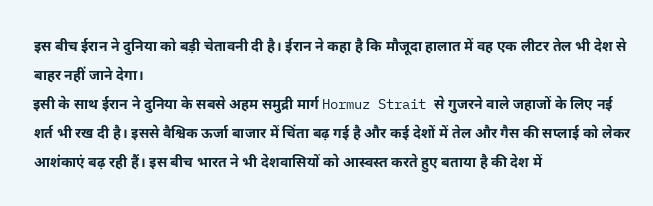इस बीच ईरान ने दुनिया को बड़ी चेतावनी दी है। ईरान ने कहा है कि मौजूदा हालात में वह एक लीटर तेल भी देश से बाहर नहीं जाने देगा।
इसी के साथ ईरान ने दुनिया के सबसे अहम समुद्री मार्ग Hormuz Strait से गुजरने वाले जहाजों के लिए नई शर्त भी रख दी है। इससे वैश्विक ऊर्जा बाजार में चिंता बढ़ गई है और कई देशों में तेल और गैस की सप्लाई को लेकर आशंकाएं बढ़ रही हैं। इस बीच भारत ने भी देशवासियों को आस्वस्त करते हुए बताया है की देश में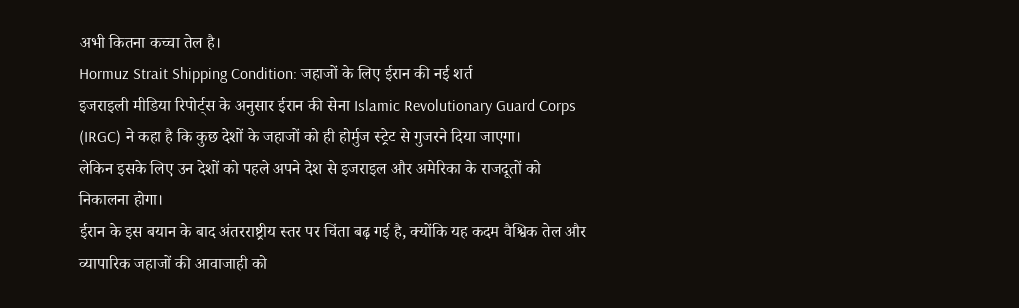अभी कितना कच्चा तेल है।
Hormuz Strait Shipping Condition: जहाजों के लिए ईरान की नई शर्त
इजराइली मीडिया रिपोर्ट्स के अनुसार ईरान की सेना Islamic Revolutionary Guard Corps (IRGC) ने कहा है कि कुछ देशों के जहाजों को ही होर्मुज स्ट्रेट से गुजरने दिया जाएगा।
लेकिन इसके लिए उन देशों को पहले अपने देश से इजराइल और अमेरिका के राजदूतों को निकालना होगा।
ईरान के इस बयान के बाद अंतरराष्ट्रीय स्तर पर चिंता बढ़ गई है, क्योंकि यह कदम वैश्विक तेल और व्यापारिक जहाजों की आवाजाही को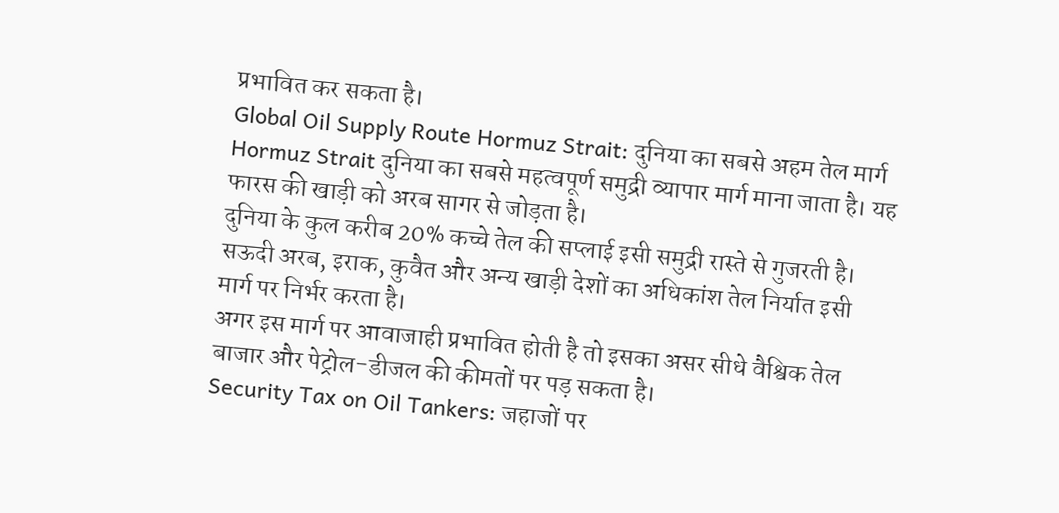प्रभावित कर सकता है।
Global Oil Supply Route Hormuz Strait: दुनिया का सबसे अहम तेल मार्ग
Hormuz Strait दुनिया का सबसे महत्वपूर्ण समुद्री व्यापार मार्ग माना जाता है। यह फारस की खाड़ी को अरब सागर से जोड़ता है।
दुनिया के कुल करीब 20% कच्चे तेल की सप्लाई इसी समुद्री रास्ते से गुजरती है। सऊदी अरब, इराक, कुवैत और अन्य खाड़ी देशों का अधिकांश तेल निर्यात इसी मार्ग पर निर्भर करता है।
अगर इस मार्ग पर आवाजाही प्रभावित होती है तो इसका असर सीधे वैश्विक तेल बाजार और पेट्रोल-डीजल की कीमतों पर पड़ सकता है।
Security Tax on Oil Tankers: जहाजों पर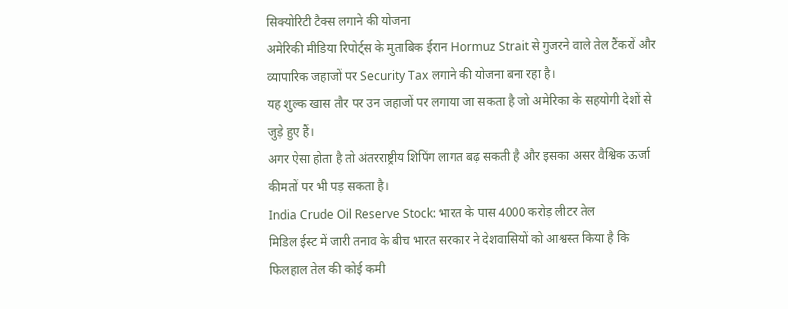सिक्योरिटी टैक्स लगाने की योजना
अमेरिकी मीडिया रिपोर्ट्स के मुताबिक ईरान Hormuz Strait से गुजरने वाले तेल टैंकरों और व्यापारिक जहाजों पर Security Tax लगाने की योजना बना रहा है।
यह शुल्क खास तौर पर उन जहाजों पर लगाया जा सकता है जो अमेरिका के सहयोगी देशों से जुड़े हुए हैं।
अगर ऐसा होता है तो अंतरराष्ट्रीय शिपिंग लागत बढ़ सकती है और इसका असर वैश्विक ऊर्जा कीमतों पर भी पड़ सकता है।
India Crude Oil Reserve Stock: भारत के पास 4000 करोड़ लीटर तेल
मिडिल ईस्ट में जारी तनाव के बीच भारत सरकार ने देशवासियों को आश्वस्त किया है कि फिलहाल तेल की कोई कमी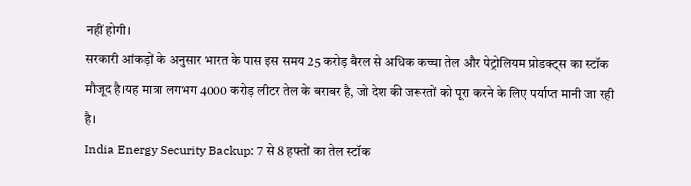नहीं होगी।
सरकारी आंकड़ों के अनुसार भारत के पास इस समय 25 करोड़ बैरल से अधिक कच्चा तेल और पेट्रोलियम प्रोडक्ट्स का स्टॉक मौजूद है।यह मात्रा लगभग 4000 करोड़ लीटर तेल के बराबर है, जो देश की जरूरतों को पूरा करने के लिए पर्याप्त मानी जा रही है।
India Energy Security Backup: 7 से 8 हफ्तों का तेल स्टॉक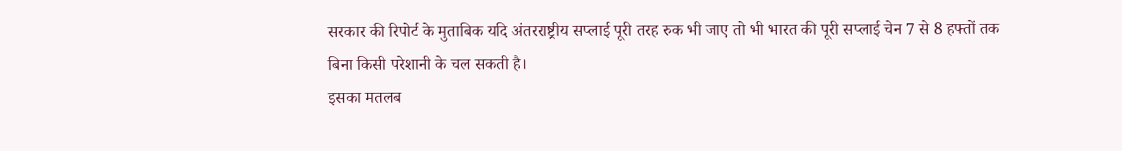सरकार की रिपोर्ट के मुताबिक यदि अंतरराष्ट्रीय सप्लाई पूरी तरह रुक भी जाए तो भी भारत की पूरी सप्लाई चेन 7 से 8 हफ्तों तक बिना किसी परेशानी के चल सकती है।
इसका मतलब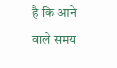है कि आने वाले समय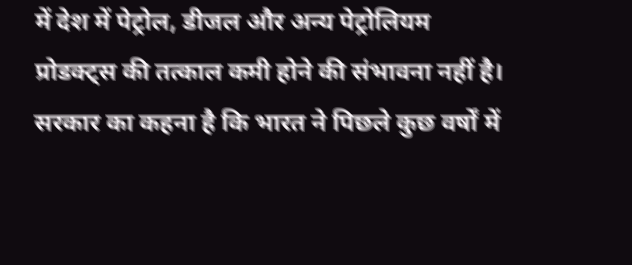में देश में पेट्रोल, डीजल और अन्य पेट्रोलियम प्रोडक्ट्स की तत्काल कमी होने की संभावना नहीं है।
सरकार का कहना है कि भारत ने पिछले कुछ वर्षों में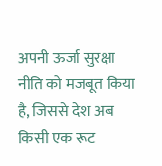अपनी ऊर्जा सुरक्षा नीति को मजबूत किया है, जिससे देश अब किसी एक रूट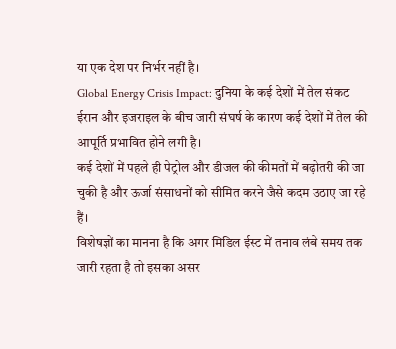या एक देश पर निर्भर नहीं है।
Global Energy Crisis Impact: दुनिया के कई देशों में तेल संकट
ईरान और इजराइल के बीच जारी संघर्ष के कारण कई देशों में तेल की आपूर्ति प्रभावित होने लगी है।
कई देशों में पहले ही पेट्रोल और डीजल की कीमतों में बढ़ोतरी की जा चुकी है और ऊर्जा संसाधनों को सीमित करने जैसे कदम उठाए जा रहे हैं।
विशेषज्ञों का मानना है कि अगर मिडिल ईस्ट में तनाव लंबे समय तक जारी रहता है तो इसका असर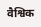वैश्विक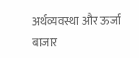अर्थव्यवस्था और ऊर्जा बाजार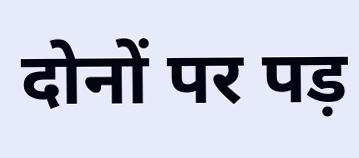दोनों पर पड़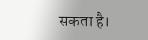सकता है।